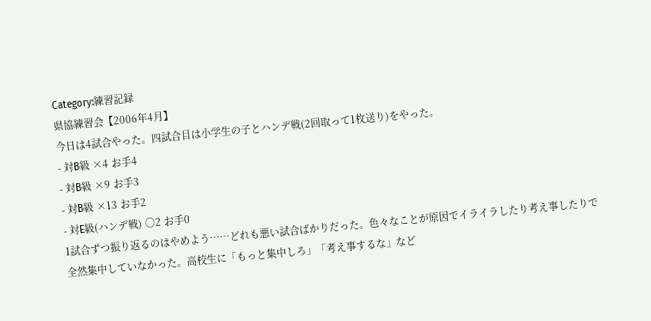Category:練習記録
県協練習会【2006年4月】
今日は4試合やった。四試合目は小学生の子とハンデ戦(2回取って1枚送り)をやった。
- 対B級 ×4 お手4
- 対B級 ×9 お手3
- 対B級 ×13 お手2
- 対E級(ハンデ戦) ○2 お手0
1試合ずつ振り返るのはやめよう……どれも悪い試合ばかりだった。色々なことが原因でイライラしたり考え事したりで全然集中していなかった。高校生に「もっと集中しろ」「考え事するな」など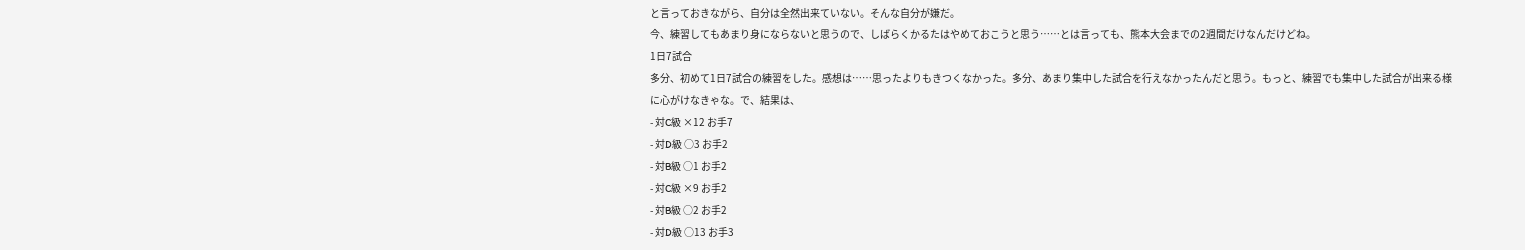と言っておきながら、自分は全然出来ていない。そんな自分が嫌だ。
今、練習してもあまり身にならないと思うので、しばらくかるたはやめておこうと思う……とは言っても、熊本大会までの2週間だけなんだけどね。
1日7試合
多分、初めて1日7試合の練習をした。感想は……思ったよりもきつくなかった。多分、あまり集中した試合を行えなかったんだと思う。もっと、練習でも集中した試合が出来る様に心がけなきゃな。で、結果は、
- 対C級 ×12 お手7
- 対D級 ○3 お手2
- 対B級 ○1 お手2
- 対C級 ×9 お手2
- 対B級 ○2 お手2
- 対D級 ○13 お手3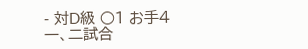- 対D級 ○1 お手4
一、二試合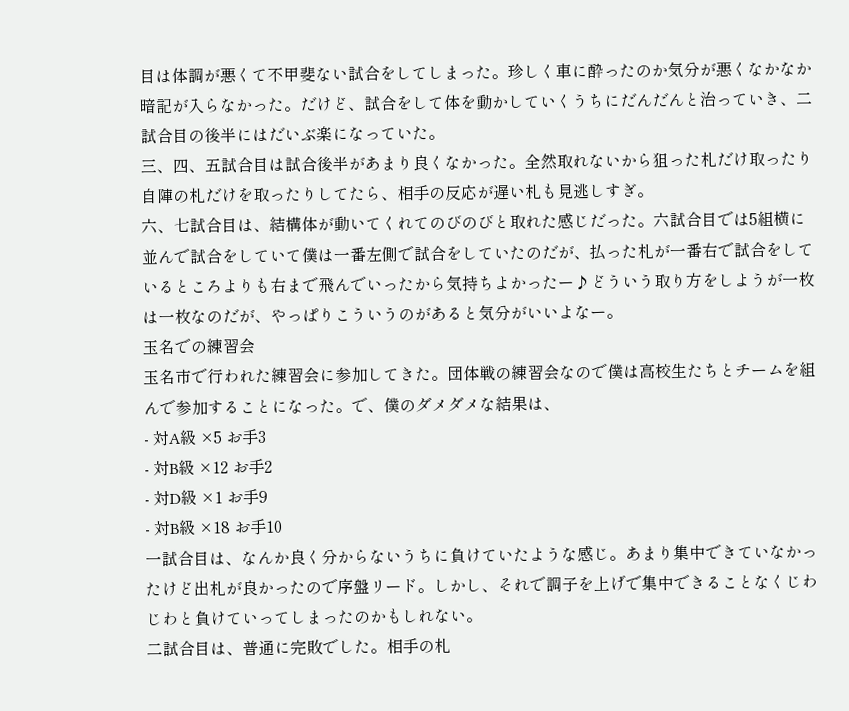目は体調が悪くて不甲斐ない試合をしてしまった。珍しく車に酔ったのか気分が悪くなかなか暗記が入らなかった。だけど、試合をして体を動かしていくうちにだんだんと治っていき、二試合目の後半にはだいぶ楽になっていた。
三、四、五試合目は試合後半があまり良くなかった。全然取れないから狙った札だけ取ったり自陣の札だけを取ったりしてたら、相手の反応が遅い札も見逃しすぎ。
六、七試合目は、結構体が動いてくれてのびのびと取れた感じだった。六試合目では5組横に並んで試合をしていて僕は一番左側で試合をしていたのだが、払った札が一番右で試合をしているところよりも右まで飛んでいったから気持ちよかったー♪どういう取り方をしようが一枚は一枚なのだが、やっぱりこういうのがあると気分がいいよなー。
玉名での練習会
玉名市で行われた練習会に参加してきた。団体戦の練習会なので僕は高校生たちとチームを組んで参加することになった。で、僕のダメダメな結果は、
- 対A級 ×5 お手3
- 対B級 ×12 お手2
- 対D級 ×1 お手9
- 対B級 ×18 お手10
一試合目は、なんか良く分からないうちに負けていたような感じ。あまり集中できていなかったけど出札が良かったので序盤リード。しかし、それで調子を上げで集中できることなくじわじわと負けていってしまったのかもしれない。
二試合目は、普通に完敗でした。相手の札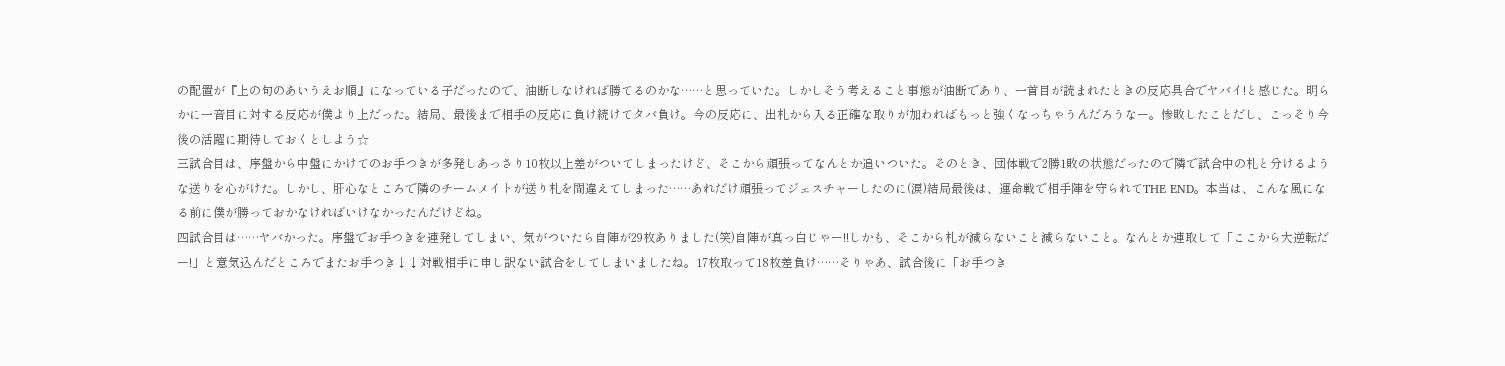の配置が『上の句のあいうえお順』になっている子だったので、油断しなければ勝てるのかな……と思っていた。しかしそう考えること事態が油断であり、一首目が読まれたときの反応具合でヤバイ!と感じた。明らかに一音目に対する反応が僕より上だった。結局、最後まで相手の反応に負け続けてタバ負け。今の反応に、出札から入る正確な取りが加わればもっと強くなっちゃうんだろうなー。惨敗したことだし、こっそり今後の活躍に期待しておくとしよう☆
三試合目は、序盤から中盤にかけてのお手つきが多発しあっさり10枚以上差がついてしまったけど、そこから頑張ってなんとか追いついた。そのとき、団体戦で2勝1敗の状態だったので隣で試合中の札と分けるような送りを心がけた。しかし、肝心なところで隣のチームメイトが送り札を間違えてしまった……あれだけ頑張ってジェスチャーしたのに(涙)結局最後は、運命戦で相手陣を守られてTHE END。本当は、こんな風になる前に僕が勝っておかなければいけなかったんだけどね。
四試合目は……ヤバかった。序盤でお手つきを連発してしまい、気がついたら自陣が29枚ありました(笑)自陣が真っ白じゃー!!しかも、そこから札が減らないこと減らないこと。なんとか連取して「ここから大逆転だー!」と意気込んだところでまたお手つき↓↓対戦相手に申し訳ない試合をしてしまいましたね。17枚取って18枚差負け……そりゃあ、試合後に「お手つき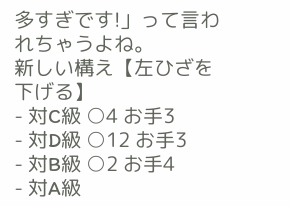多すぎです!」って言われちゃうよね。
新しい構え【左ひざを下げる】
- 対C級 ○4 お手3
- 対D級 ○12 お手3
- 対B級 ○2 お手4
- 対A級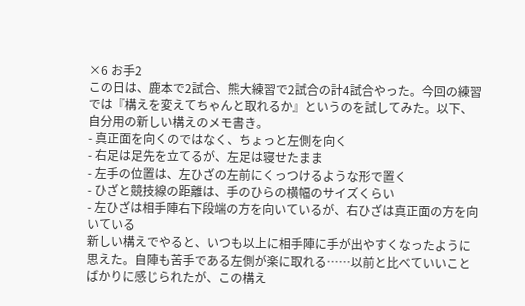×6 お手2
この日は、鹿本で2試合、熊大練習で2試合の計4試合やった。今回の練習では『構えを変えてちゃんと取れるか』というのを試してみた。以下、自分用の新しい構えのメモ書き。
- 真正面を向くのではなく、ちょっと左側を向く
- 右足は足先を立てるが、左足は寝せたまま
- 左手の位置は、左ひざの左前にくっつけるような形で置く
- ひざと競技線の距離は、手のひらの横幅のサイズくらい
- 左ひざは相手陣右下段端の方を向いているが、右ひざは真正面の方を向いている
新しい構えでやると、いつも以上に相手陣に手が出やすくなったように思えた。自陣も苦手である左側が楽に取れる……以前と比べていいことばかりに感じられたが、この構え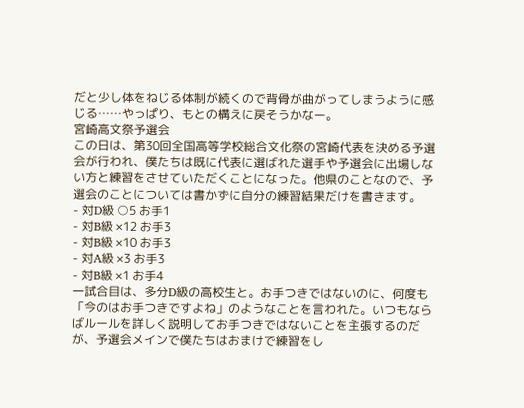だと少し体をねじる体制が続くので背骨が曲がってしまうように感じる……やっぱり、もとの構えに戻そうかなー。
宮崎高文祭予選会
この日は、第30回全国高等学校総合文化祭の宮崎代表を決める予選会が行われ、僕たちは既に代表に選ばれた選手や予選会に出場しない方と練習をさせていただくことになった。他県のことなので、予選会のことについては書かずに自分の練習結果だけを書きます。
- 対D級 ○5 お手1
- 対B級 ×12 お手3
- 対B級 ×10 お手3
- 対A級 ×3 お手3
- 対B級 ×1 お手4
一試合目は、多分D級の高校生と。お手つきではないのに、何度も「今のはお手つきですよね」のようなことを言われた。いつもならばルールを詳しく説明してお手つきではないことを主張するのだが、予選会メインで僕たちはおまけで練習をし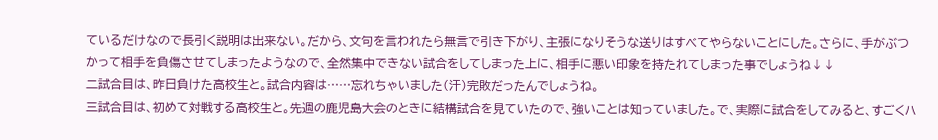ているだけなので長引く説明は出来ない。だから、文句を言われたら無言で引き下がり、主張になりそうな送りはすべてやらないことにした。さらに、手がぶつかって相手を負傷させてしまったようなので、全然集中できない試合をしてしまった上に、相手に悪い印象を持たれてしまった事でしょうね↓↓
二試合目は、昨日負けた高校生と。試合内容は……忘れちゃいました(汗)完敗だったんでしょうね。
三試合目は、初めて対戦する高校生と。先週の鹿児島大会のときに結構試合を見ていたので、強いことは知っていました。で、実際に試合をしてみると、すごくハ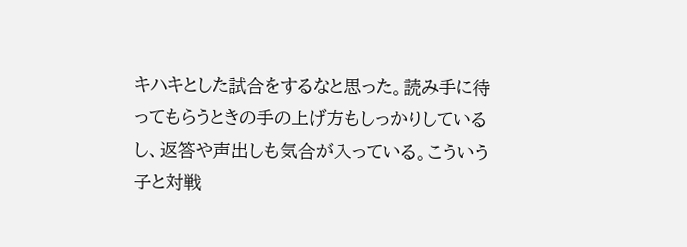キハキとした試合をするなと思った。読み手に待ってもらうときの手の上げ方もしっかりしているし、返答や声出しも気合が入っている。こういう子と対戦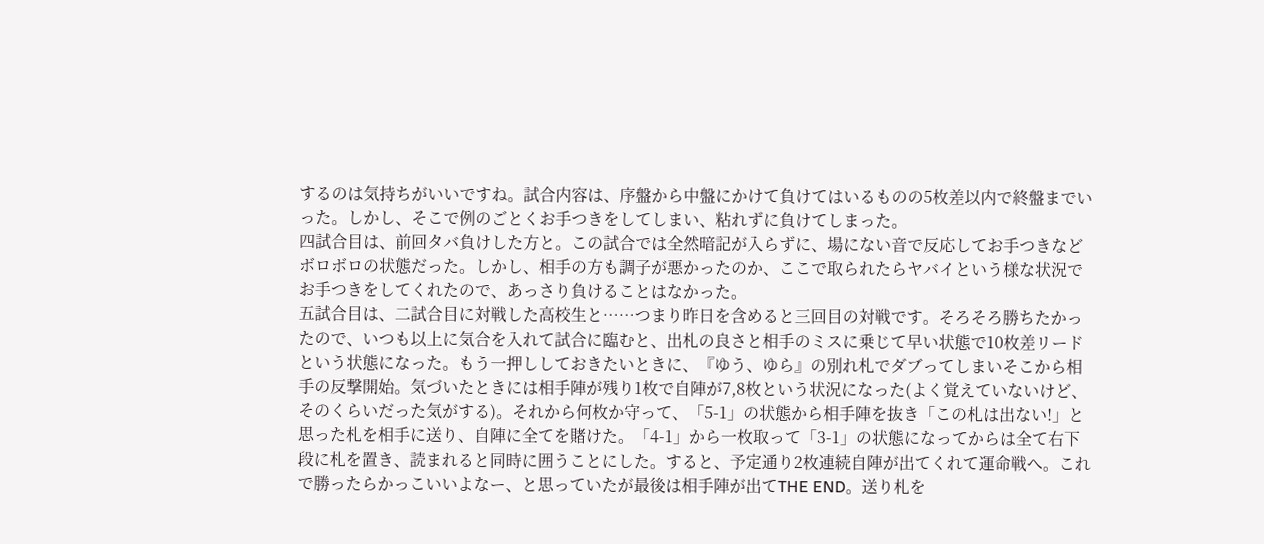するのは気持ちがいいですね。試合内容は、序盤から中盤にかけて負けてはいるものの5枚差以内で終盤までいった。しかし、そこで例のごとくお手つきをしてしまい、粘れずに負けてしまった。
四試合目は、前回タバ負けした方と。この試合では全然暗記が入らずに、場にない音で反応してお手つきなどボロボロの状態だった。しかし、相手の方も調子が悪かったのか、ここで取られたらヤバイという様な状況でお手つきをしてくれたので、あっさり負けることはなかった。
五試合目は、二試合目に対戦した高校生と……つまり昨日を含めると三回目の対戦です。そろそろ勝ちたかったので、いつも以上に気合を入れて試合に臨むと、出札の良さと相手のミスに乗じて早い状態で10枚差リードという状態になった。もう一押ししておきたいときに、『ゆう、ゆら』の別れ札でダブってしまいそこから相手の反撃開始。気づいたときには相手陣が残り1枚で自陣が7,8枚という状況になった(よく覚えていないけど、そのくらいだった気がする)。それから何枚か守って、「5-1」の状態から相手陣を抜き「この札は出ない!」と思った札を相手に送り、自陣に全てを賭けた。「4-1」から一枚取って「3-1」の状態になってからは全て右下段に札を置き、読まれると同時に囲うことにした。すると、予定通り2枚連続自陣が出てくれて運命戦へ。これで勝ったらかっこいいよなー、と思っていたが最後は相手陣が出てTHE END。送り札を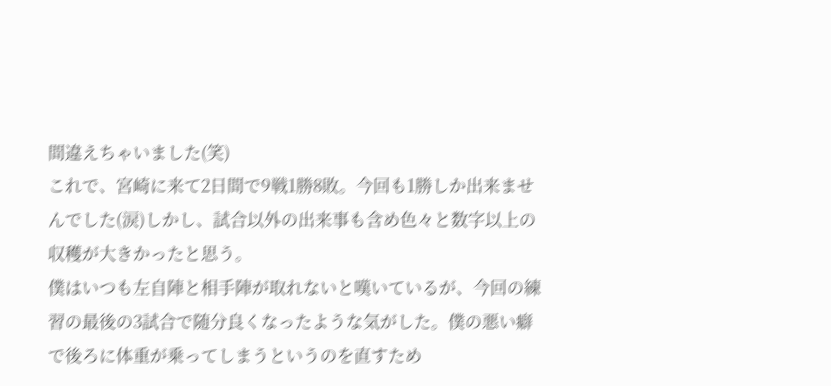間違えちゃいました(笑)
これで、宮崎に来て2日間で9戦1勝8敗。今回も1勝しか出来ませんでした(涙)しかし、試合以外の出来事も含め色々と数字以上の収穫が大きかったと思う。
僕はいつも左自陣と相手陣が取れないと嘆いているが、今回の練習の最後の3試合で随分良くなったような気がした。僕の悪い癖で後ろに体重が乗ってしまうというのを直すため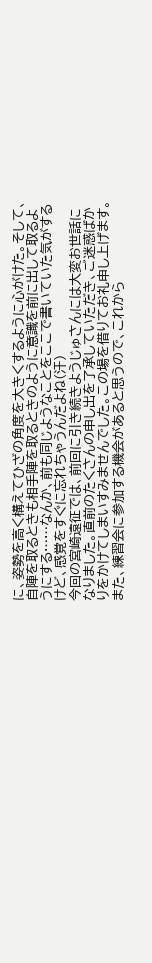に、姿勢を高く構えてひざの角度を大きくするように心がけた。そして、自陣を取るときも相手陣を取るときのように意識を前に出して取るようにする……なんか、前も同じようなことをここで書いていた気がするけど、感覚をすぐに忘れちゃうんだよね(汗)
今回の宮崎遠征では、前回に引き続きようじゅさんには大変お世話になりました。直前のたくさんの申し出を了承していただき、ご迷惑ばかりをかけてしまいすみませんでした。この場を借りてお礼申し上げます。また、練習会に参加する機会があると思うので、これから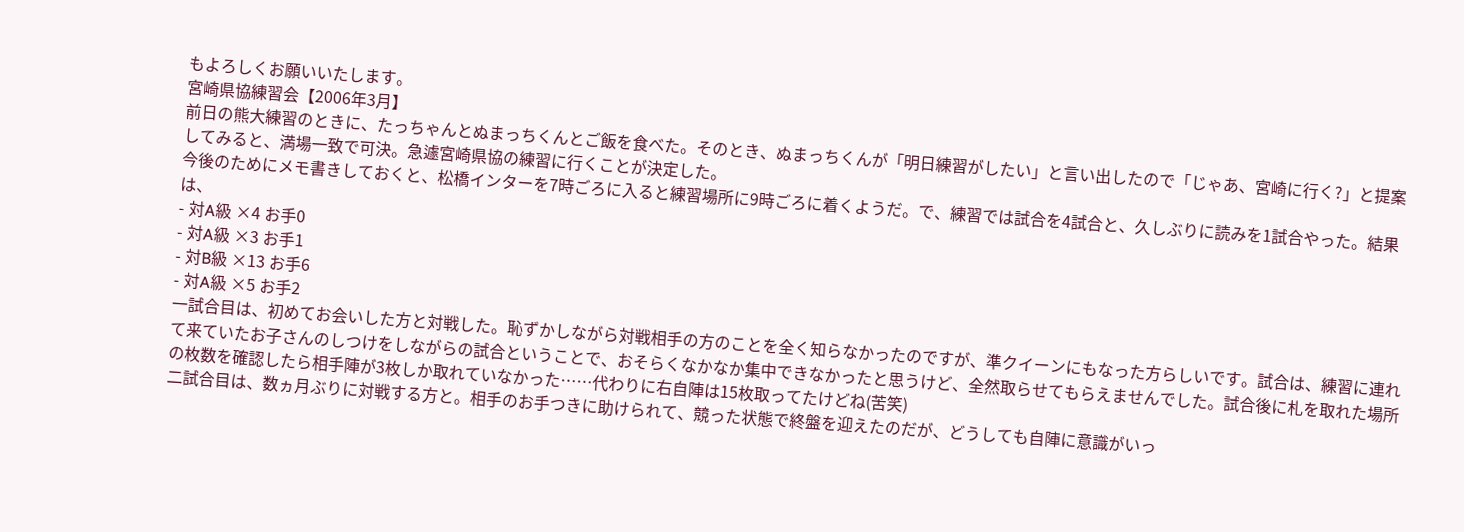もよろしくお願いいたします。
宮崎県協練習会【2006年3月】
前日の熊大練習のときに、たっちゃんとぬまっちくんとご飯を食べた。そのとき、ぬまっちくんが「明日練習がしたい」と言い出したので「じゃあ、宮崎に行く?」と提案してみると、満場一致で可決。急遽宮崎県協の練習に行くことが決定した。
今後のためにメモ書きしておくと、松橋インターを7時ごろに入ると練習場所に9時ごろに着くようだ。で、練習では試合を4試合と、久しぶりに読みを1試合やった。結果は、
- 対A級 ×4 お手0
- 対A級 ×3 お手1
- 対B級 ×13 お手6
- 対A級 ×5 お手2
一試合目は、初めてお会いした方と対戦した。恥ずかしながら対戦相手の方のことを全く知らなかったのですが、準クイーンにもなった方らしいです。試合は、練習に連れて来ていたお子さんのしつけをしながらの試合ということで、おそらくなかなか集中できなかったと思うけど、全然取らせてもらえませんでした。試合後に札を取れた場所の枚数を確認したら相手陣が3枚しか取れていなかった……代わりに右自陣は15枚取ってたけどね(苦笑)
二試合目は、数ヵ月ぶりに対戦する方と。相手のお手つきに助けられて、競った状態で終盤を迎えたのだが、どうしても自陣に意識がいっ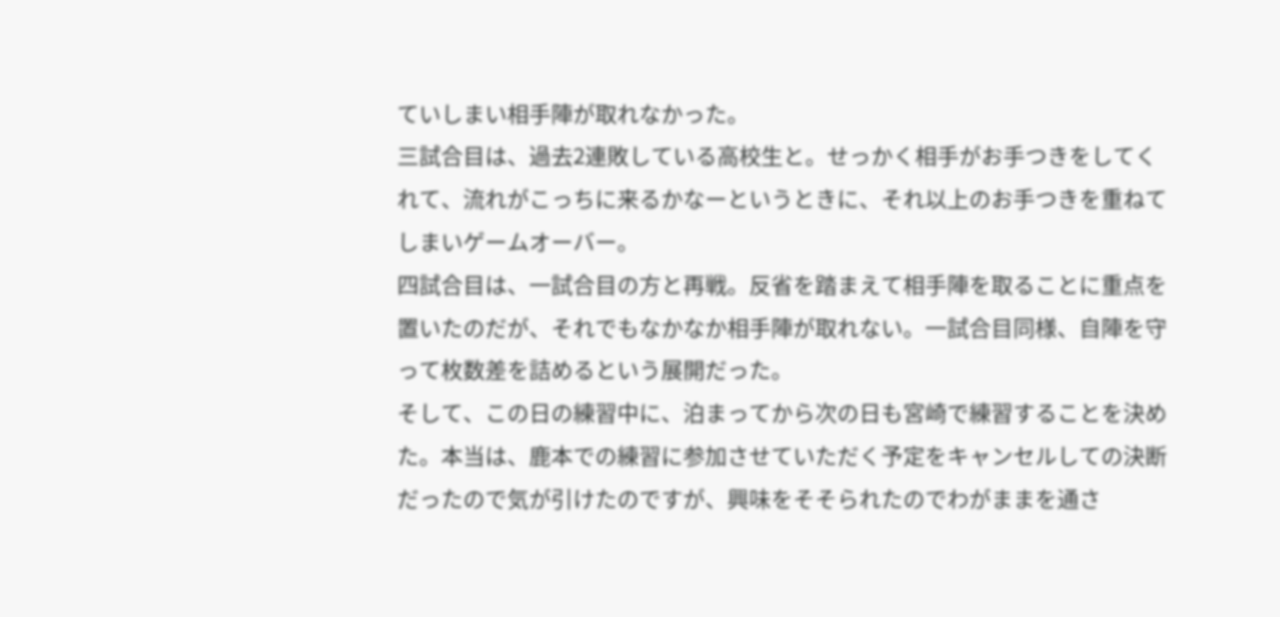ていしまい相手陣が取れなかった。
三試合目は、過去2連敗している高校生と。せっかく相手がお手つきをしてくれて、流れがこっちに来るかなーというときに、それ以上のお手つきを重ねてしまいゲームオーバー。
四試合目は、一試合目の方と再戦。反省を踏まえて相手陣を取ることに重点を置いたのだが、それでもなかなか相手陣が取れない。一試合目同様、自陣を守って枚数差を詰めるという展開だった。
そして、この日の練習中に、泊まってから次の日も宮崎で練習することを決めた。本当は、鹿本での練習に参加させていただく予定をキャンセルしての決断だったので気が引けたのですが、興味をそそられたのでわがままを通さ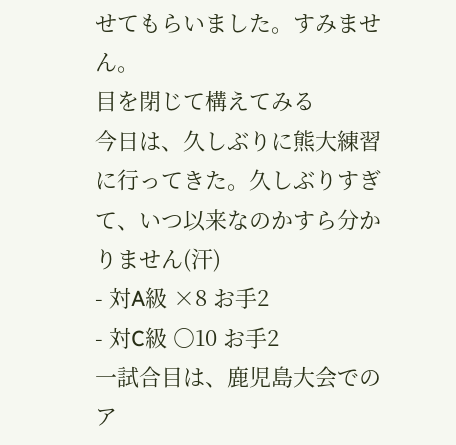せてもらいました。すみません。
目を閉じて構えてみる
今日は、久しぶりに熊大練習に行ってきた。久しぶりすぎて、いつ以来なのかすら分かりません(汗)
- 対A級 ×8 お手2
- 対C級 ○10 お手2
一試合目は、鹿児島大会でのア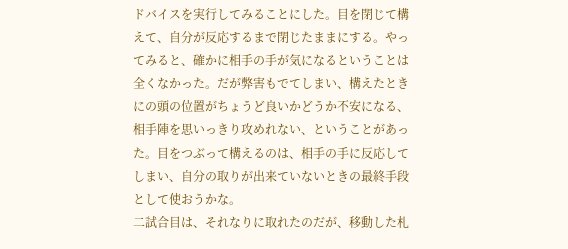ドバイスを実行してみることにした。目を閉じて構えて、自分が反応するまで閉じたままにする。やってみると、確かに相手の手が気になるということは全くなかった。だが弊害もでてしまい、構えたときにの頭の位置がちょうど良いかどうか不安になる、相手陣を思いっきり攻めれない、ということがあった。目をつぶって構えるのは、相手の手に反応してしまい、自分の取りが出来ていないときの最終手段として使おうかな。
二試合目は、それなりに取れたのだが、移動した札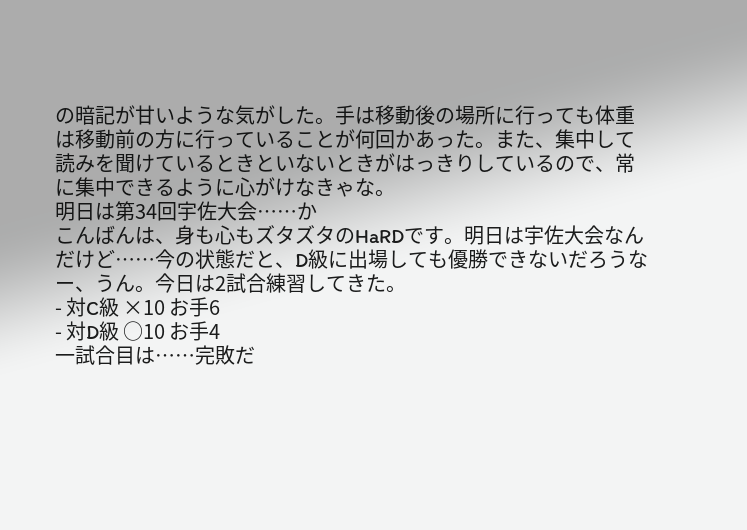の暗記が甘いような気がした。手は移動後の場所に行っても体重は移動前の方に行っていることが何回かあった。また、集中して読みを聞けているときといないときがはっきりしているので、常に集中できるように心がけなきゃな。
明日は第34回宇佐大会……か
こんばんは、身も心もズタズタのHaRDです。明日は宇佐大会なんだけど……今の状態だと、D級に出場しても優勝できないだろうなー、うん。今日は2試合練習してきた。
- 対C級 ×10 お手6
- 対D級 ○10 お手4
一試合目は……完敗だ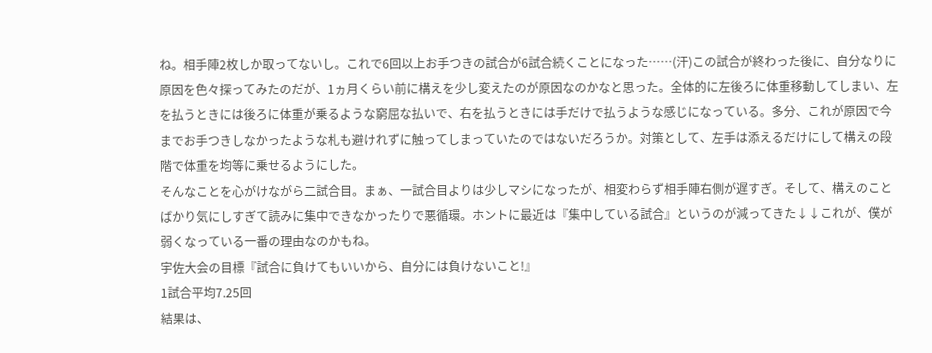ね。相手陣2枚しか取ってないし。これで6回以上お手つきの試合が6試合続くことになった……(汗)この試合が終わった後に、自分なりに原因を色々探ってみたのだが、1ヵ月くらい前に構えを少し変えたのが原因なのかなと思った。全体的に左後ろに体重移動してしまい、左を払うときには後ろに体重が乗るような窮屈な払いで、右を払うときには手だけで払うような感じになっている。多分、これが原因で今までお手つきしなかったような札も避けれずに触ってしまっていたのではないだろうか。対策として、左手は添えるだけにして構えの段階で体重を均等に乗せるようにした。
そんなことを心がけながら二試合目。まぁ、一試合目よりは少しマシになったが、相変わらず相手陣右側が遅すぎ。そして、構えのことばかり気にしすぎて読みに集中できなかったりで悪循環。ホントに最近は『集中している試合』というのが減ってきた↓↓これが、僕が弱くなっている一番の理由なのかもね。
宇佐大会の目標『試合に負けてもいいから、自分には負けないこと!』
1試合平均7.25回
結果は、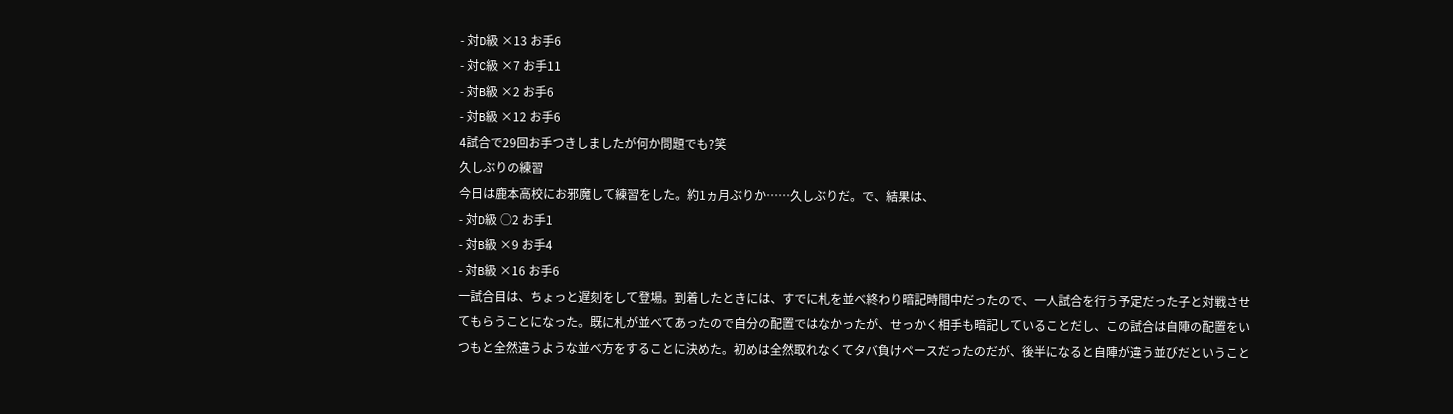- 対D級 ×13 お手6
- 対C級 ×7 お手11
- 対B級 ×2 お手6
- 対B級 ×12 お手6
4試合で29回お手つきしましたが何か問題でも?笑
久しぶりの練習
今日は鹿本高校にお邪魔して練習をした。約1ヵ月ぶりか……久しぶりだ。で、結果は、
- 対D級 ○2 お手1
- 対B級 ×9 お手4
- 対B級 ×16 お手6
一試合目は、ちょっと遅刻をして登場。到着したときには、すでに札を並べ終わり暗記時間中だったので、一人試合を行う予定だった子と対戦させてもらうことになった。既に札が並べてあったので自分の配置ではなかったが、せっかく相手も暗記していることだし、この試合は自陣の配置をいつもと全然違うような並べ方をすることに決めた。初めは全然取れなくてタバ負けペースだったのだが、後半になると自陣が違う並びだということ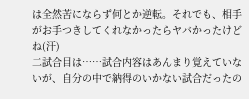は全然苦にならず何とか逆転。それでも、相手がお手つきしてくれなかったらヤバかったけどね(汗)
二試合目は……試合内容はあんまり覚えていないが、自分の中で納得のいかない試合だったの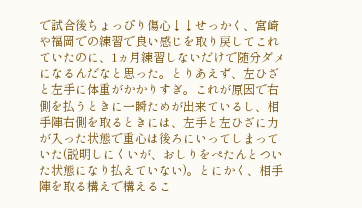で試合後ちょっぴり傷心↓↓せっかく、宮崎や福岡での練習で良い感じを取り戻してこれていたのに、1ヵ月練習しないだけで随分ダメになるんだなと思った。とりあえず、左ひざと左手に体重がかかりすぎ。これが原因で右側を払うときに一瞬ためが出来ているし、相手陣右側を取るときには、左手と左ひざに力が入った状態で重心は後ろにいってしまっていた(説明しにくいが、おしりをぺたんとついた状態になり払えていない)。とにかく、相手陣を取る構えで構えるこ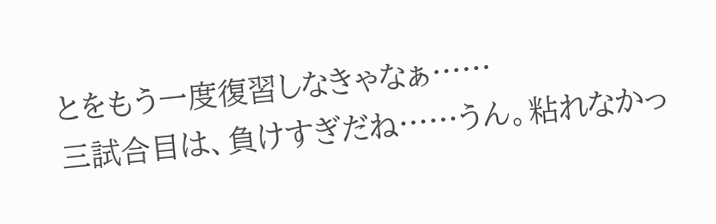とをもう一度復習しなきゃなぁ……
三試合目は、負けすぎだね……うん。粘れなかっ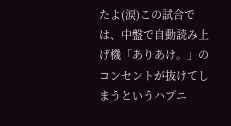たよ(涙)この試合では、中盤で自動読み上げ機「ありあけ。」のコンセントが抜けてしまうというハプニ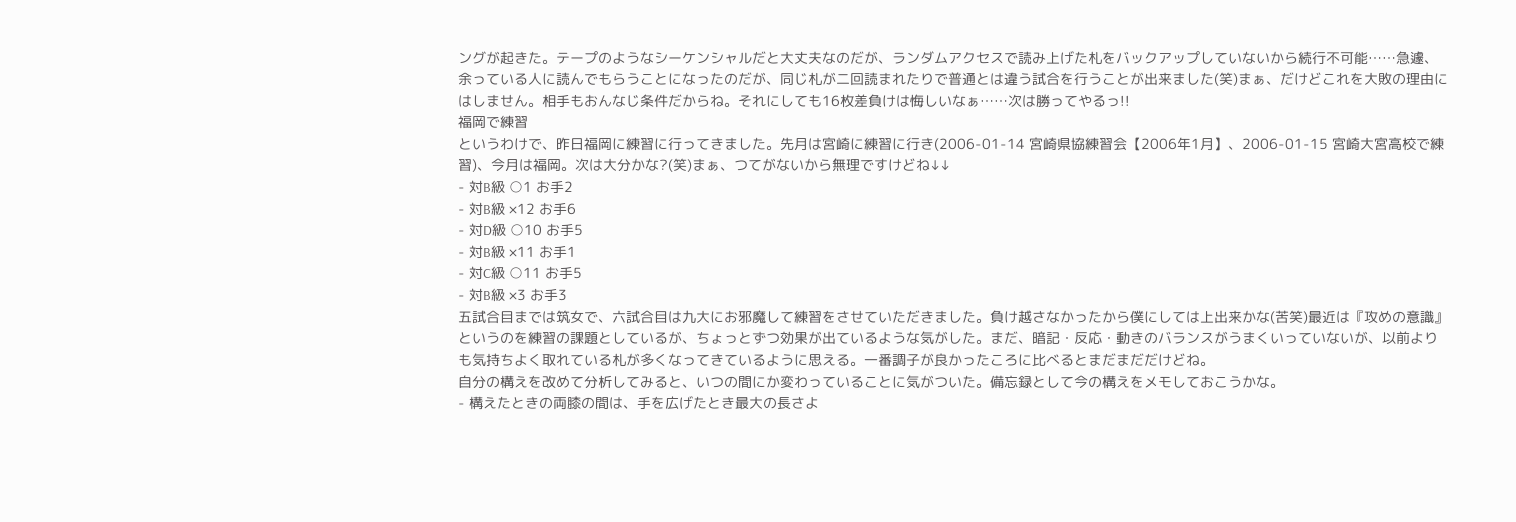ングが起きた。テープのようなシーケンシャルだと大丈夫なのだが、ランダムアクセスで読み上げた札をバックアップしていないから続行不可能……急遽、余っている人に読んでもらうことになったのだが、同じ札が二回読まれたりで普通とは違う試合を行うことが出来ました(笑)まぁ、だけどこれを大敗の理由にはしません。相手もおんなじ条件だからね。それにしても16枚差負けは悔しいなぁ……次は勝ってやるっ!!
福岡で練習
というわけで、昨日福岡に練習に行ってきました。先月は宮崎に練習に行き(2006-01-14 宮崎県協練習会【2006年1月】、2006-01-15 宮崎大宮高校で練習)、今月は福岡。次は大分かな?(笑)まぁ、つてがないから無理ですけどね↓↓
- 対B級 ○1 お手2
- 対B級 ×12 お手6
- 対D級 ○10 お手5
- 対B級 ×11 お手1
- 対C級 ○11 お手5
- 対B級 ×3 お手3
五試合目までは筑女で、六試合目は九大にお邪魔して練習をさせていただきました。負け越さなかったから僕にしては上出来かな(苦笑)最近は『攻めの意識』というのを練習の課題としているが、ちょっとずつ効果が出ているような気がした。まだ、暗記・反応・動きのバランスがうまくいっていないが、以前よりも気持ちよく取れている札が多くなってきているように思える。一番調子が良かったころに比べるとまだまだだけどね。
自分の構えを改めて分析してみると、いつの間にか変わっていることに気がついた。備忘録として今の構えをメモしておこうかな。
- 構えたときの両膝の間は、手を広げたとき最大の長さよ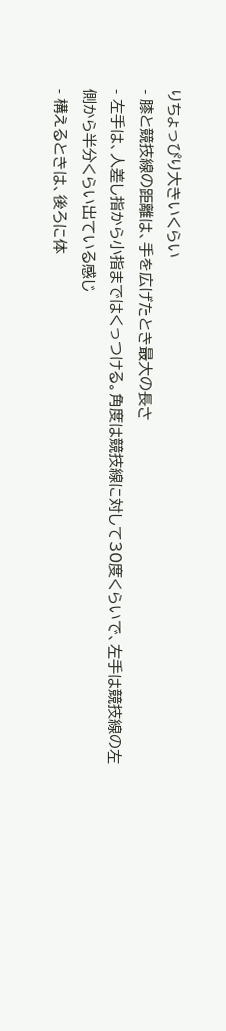りちょっぴり大きいくらい
- 膝と競技線の距離は、手を広げたとき最大の長さ
- 左手は、人差し指から小指まではくっつける。角度は競技線に対して30度くらいで、左手は競技線の左側から半分くらい出ている感じ
- 構えるときは、後ろに体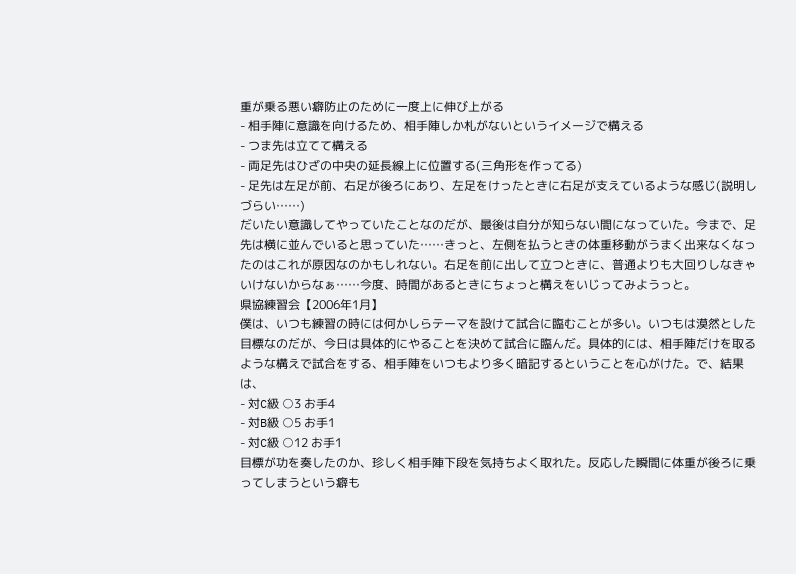重が乗る悪い癖防止のために一度上に伸び上がる
- 相手陣に意識を向けるため、相手陣しか札がないというイメージで構える
- つま先は立てて構える
- 両足先はひざの中央の延長線上に位置する(三角形を作ってる)
- 足先は左足が前、右足が後ろにあり、左足をけったときに右足が支えているような感じ(説明しづらい……)
だいたい意識してやっていたことなのだが、最後は自分が知らない間になっていた。今まで、足先は横に並んでいると思っていた……きっと、左側を払うときの体重移動がうまく出来なくなったのはこれが原因なのかもしれない。右足を前に出して立つときに、普通よりも大回りしなきゃいけないからなぁ……今度、時間があるときにちょっと構えをいじってみようっと。
県協練習会【2006年1月】
僕は、いつも練習の時には何かしらテーマを設けて試合に臨むことが多い。いつもは漠然とした目標なのだが、今日は具体的にやることを決めて試合に臨んだ。具体的には、相手陣だけを取るような構えで試合をする、相手陣をいつもより多く暗記するということを心がけた。で、結果は、
- 対C級 ○3 お手4
- 対B級 ○5 お手1
- 対C級 ○12 お手1
目標が功を奏したのか、珍しく相手陣下段を気持ちよく取れた。反応した瞬間に体重が後ろに乗ってしまうという癖も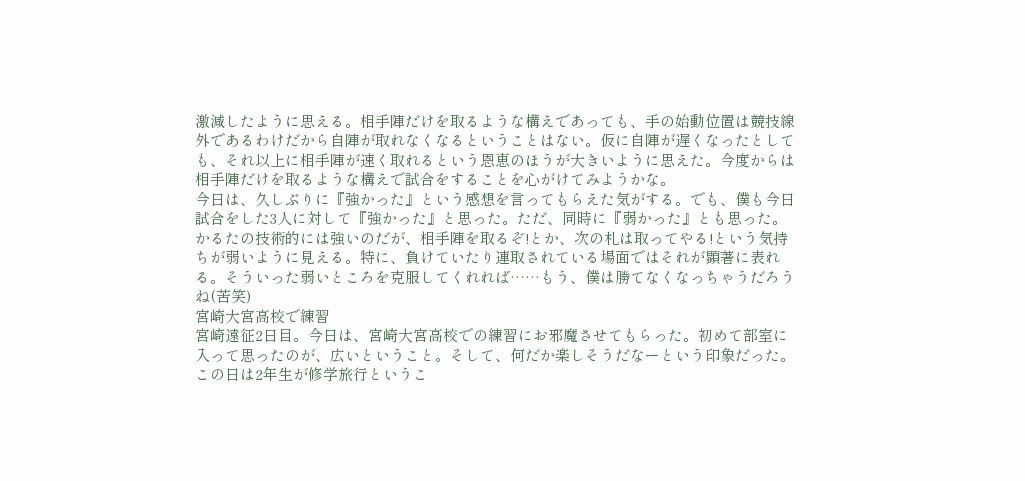激減したように思える。相手陣だけを取るような構えであっても、手の始動位置は競技線外であるわけだから自陣が取れなくなるということはない。仮に自陣が遅くなったとしても、それ以上に相手陣が速く取れるという恩恵のほうが大きいように思えた。今度からは相手陣だけを取るような構えで試合をすることを心がけてみようかな。
今日は、久しぶりに『強かった』という感想を言ってもらえた気がする。でも、僕も今日試合をした3人に対して『強かった』と思った。ただ、同時に『弱かった』とも思った。かるたの技術的には強いのだが、相手陣を取るぞ!とか、次の札は取ってやる!という気持ちが弱いように見える。特に、負けていたり連取されている場面ではそれが顕著に表れる。そういった弱いところを克服してくれれば……もう、僕は勝てなくなっちゃうだろうね(苦笑)
宮崎大宮高校で練習
宮崎遠征2日目。今日は、宮崎大宮高校での練習にお邪魔させてもらった。初めて部室に入って思ったのが、広いということ。そして、何だか楽しそうだなーという印象だった。この日は2年生が修学旅行というこ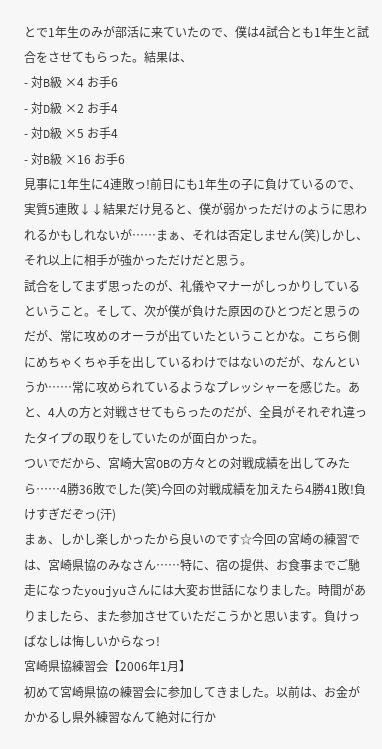とで1年生のみが部活に来ていたので、僕は4試合とも1年生と試合をさせてもらった。結果は、
- 対B級 ×4 お手6
- 対D級 ×2 お手4
- 対D級 ×5 お手4
- 対B級 ×16 お手6
見事に1年生に4連敗っ!前日にも1年生の子に負けているので、実質5連敗↓↓結果だけ見ると、僕が弱かっただけのように思われるかもしれないが……まぁ、それは否定しません(笑)しかし、それ以上に相手が強かっただけだと思う。
試合をしてまず思ったのが、礼儀やマナーがしっかりしているということ。そして、次が僕が負けた原因のひとつだと思うのだが、常に攻めのオーラが出ていたということかな。こちら側にめちゃくちゃ手を出しているわけではないのだが、なんというか……常に攻められているようなプレッシャーを感じた。あと、4人の方と対戦させてもらったのだが、全員がそれぞれ違ったタイプの取りをしていたのが面白かった。
ついでだから、宮崎大宮OBの方々との対戦成績を出してみたら……4勝36敗でした(笑)今回の対戦成績を加えたら4勝41敗!負けすぎだぞっ(汗)
まぁ、しかし楽しかったから良いのです☆今回の宮崎の練習では、宮崎県協のみなさん……特に、宿の提供、お食事までご馳走になったyoujyuさんには大変お世話になりました。時間がありましたら、また参加させていただこうかと思います。負けっぱなしは悔しいからなっ!
宮崎県協練習会【2006年1月】
初めて宮崎県協の練習会に参加してきました。以前は、お金がかかるし県外練習なんて絶対に行か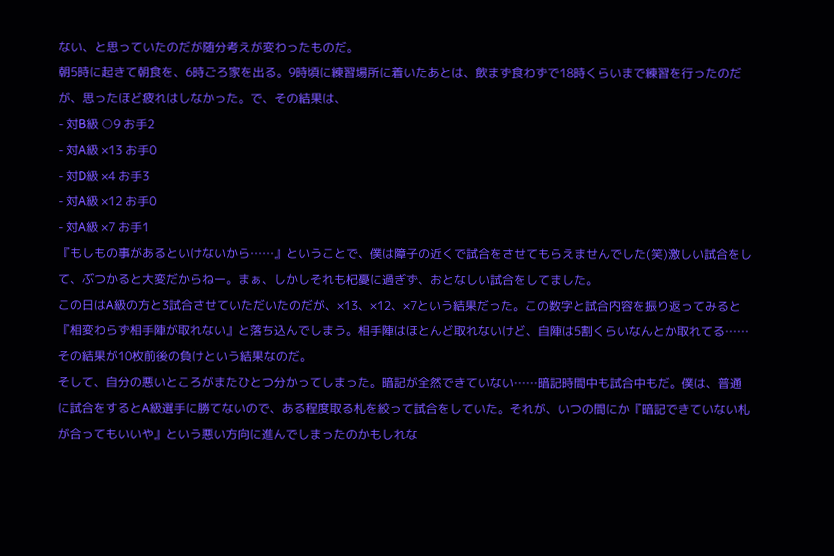ない、と思っていたのだが随分考えが変わったものだ。
朝5時に起きて朝食を、6時ごろ家を出る。9時頃に練習場所に着いたあとは、飲まず食わずで18時くらいまで練習を行ったのだが、思ったほど疲れはしなかった。で、その結果は、
- 対B級 ○9 お手2
- 対A級 ×13 お手0
- 対D級 ×4 お手3
- 対A級 ×12 お手0
- 対A級 ×7 お手1
『もしもの事があるといけないから……』ということで、僕は障子の近くで試合をさせてもらえませんでした(笑)激しい試合をして、ぶつかると大変だからねー。まぁ、しかしそれも杞憂に過ぎず、おとなしい試合をしてました。
この日はA級の方と3試合させていただいたのだが、×13、×12、×7という結果だった。この数字と試合内容を振り返ってみると『相変わらず相手陣が取れない』と落ち込んでしまう。相手陣はほとんど取れないけど、自陣は5割くらいなんとか取れてる……その結果が10枚前後の負けという結果なのだ。
そして、自分の悪いところがまたひとつ分かってしまった。暗記が全然できていない……暗記時間中も試合中もだ。僕は、普通に試合をするとA級選手に勝てないので、ある程度取る札を絞って試合をしていた。それが、いつの間にか『暗記できていない札が合ってもいいや』という悪い方向に進んでしまったのかもしれな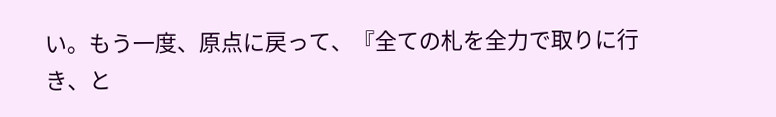い。もう一度、原点に戻って、『全ての札を全力で取りに行き、と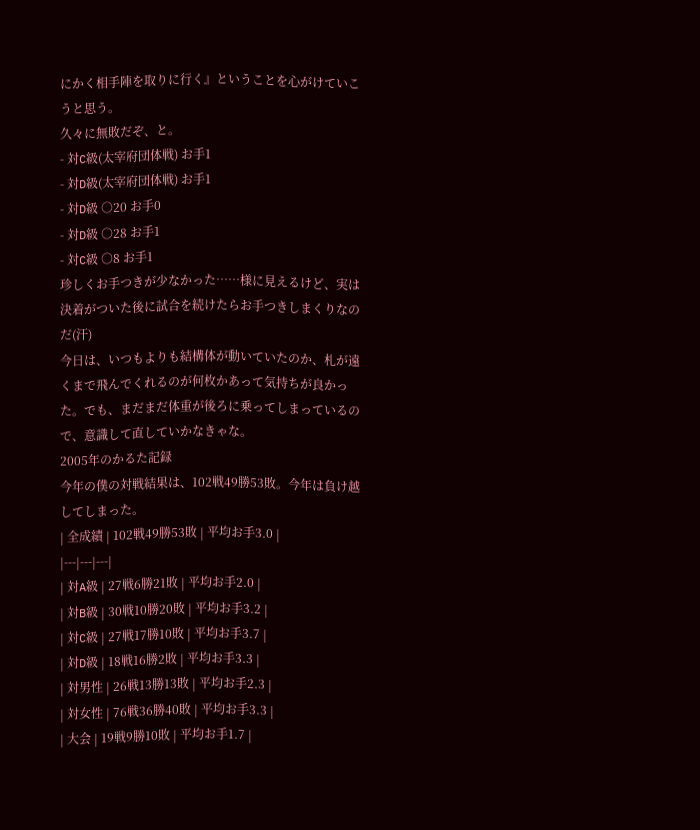にかく相手陣を取りに行く』ということを心がけていこうと思う。
久々に無敗だぞ、と。
- 対C級(太宰府団体戦) お手1
- 対D級(太宰府団体戦) お手1
- 対D級 ○20 お手0
- 対D級 ○28 お手1
- 対C級 ○8 お手1
珍しくお手つきが少なかった……様に見えるけど、実は決着がついた後に試合を続けたらお手つきしまくりなのだ(汗)
今日は、いつもよりも結構体が動いていたのか、札が遠くまで飛んでくれるのが何枚かあって気持ちが良かった。でも、まだまだ体重が後ろに乗ってしまっているので、意識して直していかなきゃな。
2005年のかるた記録
今年の僕の対戦結果は、102戦49勝53敗。今年は負け越してしまった。
| 全成績 | 102戦49勝53敗 | 平均お手3.0 |
|---|---|---|
| 対A級 | 27戦6勝21敗 | 平均お手2.0 |
| 対B級 | 30戦10勝20敗 | 平均お手3.2 |
| 対C級 | 27戦17勝10敗 | 平均お手3.7 |
| 対D級 | 18戦16勝2敗 | 平均お手3.3 |
| 対男性 | 26戦13勝13敗 | 平均お手2.3 |
| 対女性 | 76戦36勝40敗 | 平均お手3.3 |
| 大会 | 19戦9勝10敗 | 平均お手1.7 |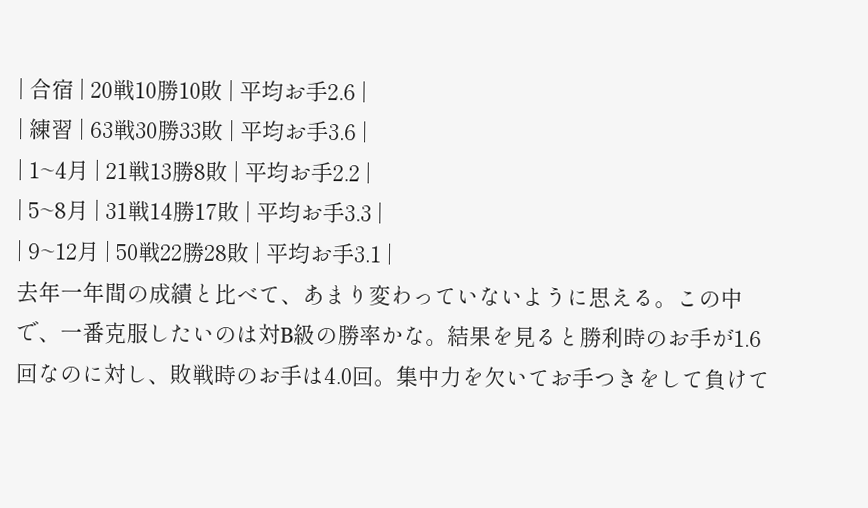| 合宿 | 20戦10勝10敗 | 平均お手2.6 |
| 練習 | 63戦30勝33敗 | 平均お手3.6 |
| 1~4月 | 21戦13勝8敗 | 平均お手2.2 |
| 5~8月 | 31戦14勝17敗 | 平均お手3.3 |
| 9~12月 | 50戦22勝28敗 | 平均お手3.1 |
去年一年間の成績と比べて、あまり変わっていないように思える。この中で、一番克服したいのは対B級の勝率かな。結果を見ると勝利時のお手が1.6回なのに対し、敗戦時のお手は4.0回。集中力を欠いてお手つきをして負けて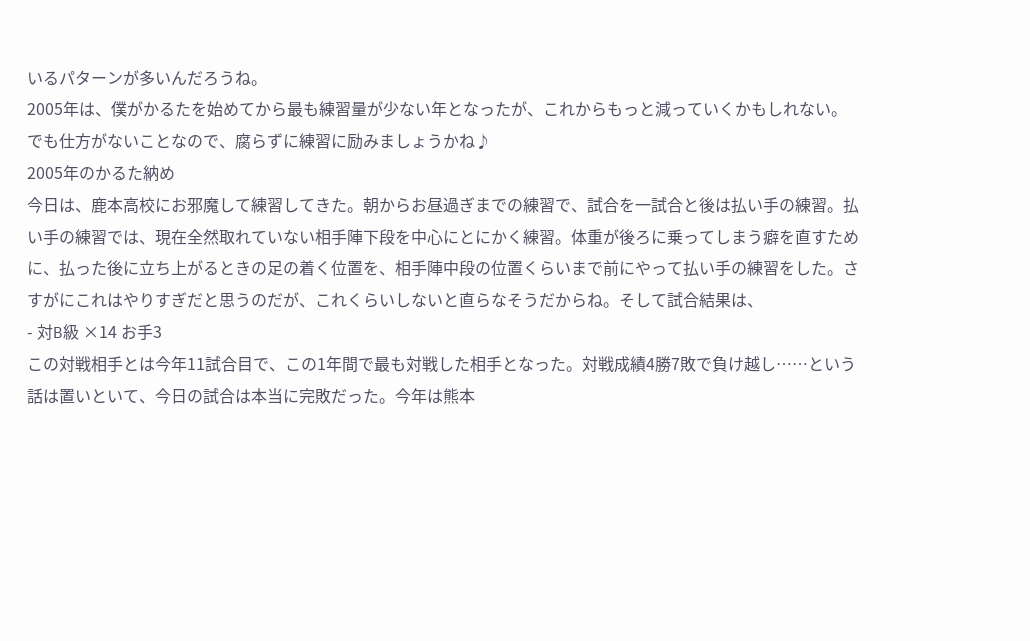いるパターンが多いんだろうね。
2005年は、僕がかるたを始めてから最も練習量が少ない年となったが、これからもっと減っていくかもしれない。でも仕方がないことなので、腐らずに練習に励みましょうかね♪
2005年のかるた納め
今日は、鹿本高校にお邪魔して練習してきた。朝からお昼過ぎまでの練習で、試合を一試合と後は払い手の練習。払い手の練習では、現在全然取れていない相手陣下段を中心にとにかく練習。体重が後ろに乗ってしまう癖を直すために、払った後に立ち上がるときの足の着く位置を、相手陣中段の位置くらいまで前にやって払い手の練習をした。さすがにこれはやりすぎだと思うのだが、これくらいしないと直らなそうだからね。そして試合結果は、
- 対B級 ×14 お手3
この対戦相手とは今年11試合目で、この1年間で最も対戦した相手となった。対戦成績4勝7敗で負け越し……という話は置いといて、今日の試合は本当に完敗だった。今年は熊本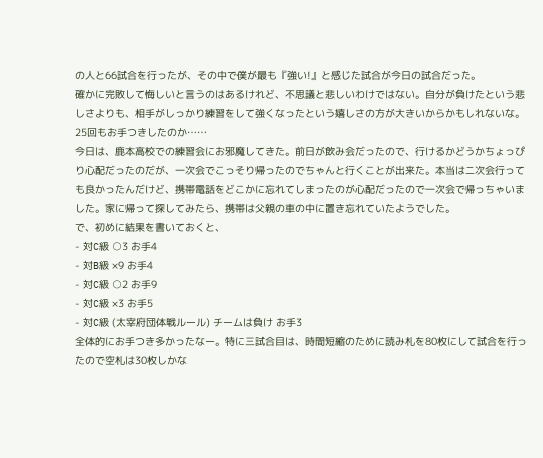の人と66試合を行ったが、その中で僕が最も『強い!』と感じた試合が今日の試合だった。
確かに完敗して悔しいと言うのはあるけれど、不思議と悲しいわけではない。自分が負けたという悲しさよりも、相手がしっかり練習をして強くなったという嬉しさの方が大きいからかもしれないな。
25回もお手つきしたのか……
今日は、鹿本高校での練習会にお邪魔してきた。前日が飲み会だったので、行けるかどうかちょっぴり心配だったのだが、一次会でこっそり帰ったのでちゃんと行くことが出来た。本当は二次会行っても良かったんだけど、携帯電話をどこかに忘れてしまったのが心配だったので一次会で帰っちゃいました。家に帰って探してみたら、携帯は父親の車の中に置き忘れていたようでした。
で、初めに結果を書いておくと、
- 対C級 ○3 お手4
- 対B級 ×9 お手4
- 対C級 ○2 お手9
- 対C級 ×3 お手5
- 対C級 (太宰府団体戦ルール) チームは負け お手3
全体的にお手つき多かったなー。特に三試合目は、時間短縮のために読み札を80枚にして試合を行ったので空札は30枚しかな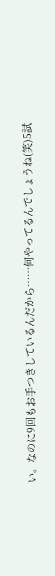い。なのに9回もお手つきしているんだから……何やってるんでしょうね(笑)5試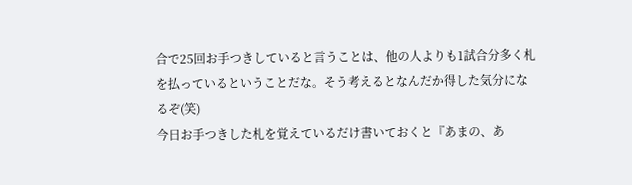合で25回お手つきしていると言うことは、他の人よりも1試合分多く札を払っているということだな。そう考えるとなんだか得した気分になるぞ(笑)
今日お手つきした札を覚えているだけ書いておくと『あまの、あ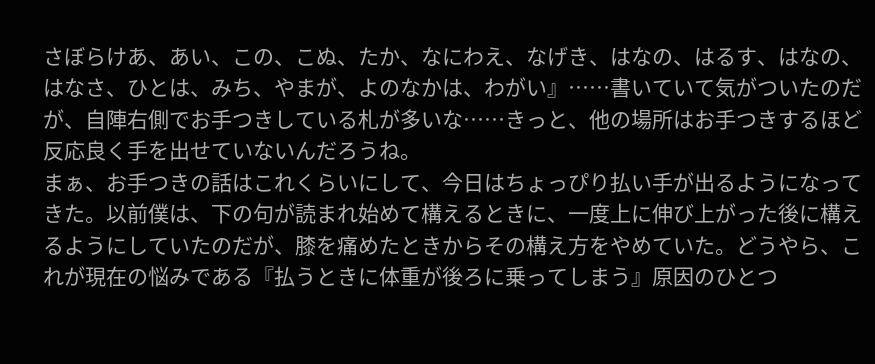さぼらけあ、あい、この、こぬ、たか、なにわえ、なげき、はなの、はるす、はなの、はなさ、ひとは、みち、やまが、よのなかは、わがい』……書いていて気がついたのだが、自陣右側でお手つきしている札が多いな……きっと、他の場所はお手つきするほど反応良く手を出せていないんだろうね。
まぁ、お手つきの話はこれくらいにして、今日はちょっぴり払い手が出るようになってきた。以前僕は、下の句が読まれ始めて構えるときに、一度上に伸び上がった後に構えるようにしていたのだが、膝を痛めたときからその構え方をやめていた。どうやら、これが現在の悩みである『払うときに体重が後ろに乗ってしまう』原因のひとつ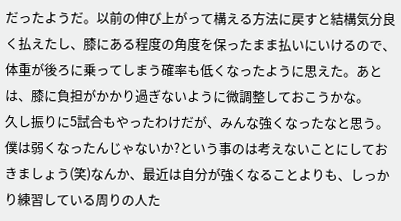だったようだ。以前の伸び上がって構える方法に戻すと結構気分良く払えたし、膝にある程度の角度を保ったまま払いにいけるので、体重が後ろに乗ってしまう確率も低くなったように思えた。あとは、膝に負担がかかり過ぎないように微調整しておこうかな。
久し振りに5試合もやったわけだが、みんな強くなったなと思う。僕は弱くなったんじゃないか?という事のは考えないことにしておきましょう(笑)なんか、最近は自分が強くなることよりも、しっかり練習している周りの人た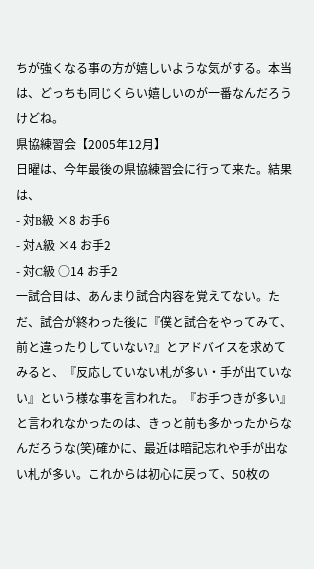ちが強くなる事の方が嬉しいような気がする。本当は、どっちも同じくらい嬉しいのが一番なんだろうけどね。
県協練習会【2005年12月】
日曜は、今年最後の県協練習会に行って来た。結果は、
- 対B級 ×8 お手6
- 対A級 ×4 お手2
- 対C級 ○14 お手2
一試合目は、あんまり試合内容を覚えてない。ただ、試合が終わった後に『僕と試合をやってみて、前と違ったりしていない?』とアドバイスを求めてみると、『反応していない札が多い・手が出ていない』という様な事を言われた。『お手つきが多い』と言われなかったのは、きっと前も多かったからなんだろうな(笑)確かに、最近は暗記忘れや手が出ない札が多い。これからは初心に戻って、50枚の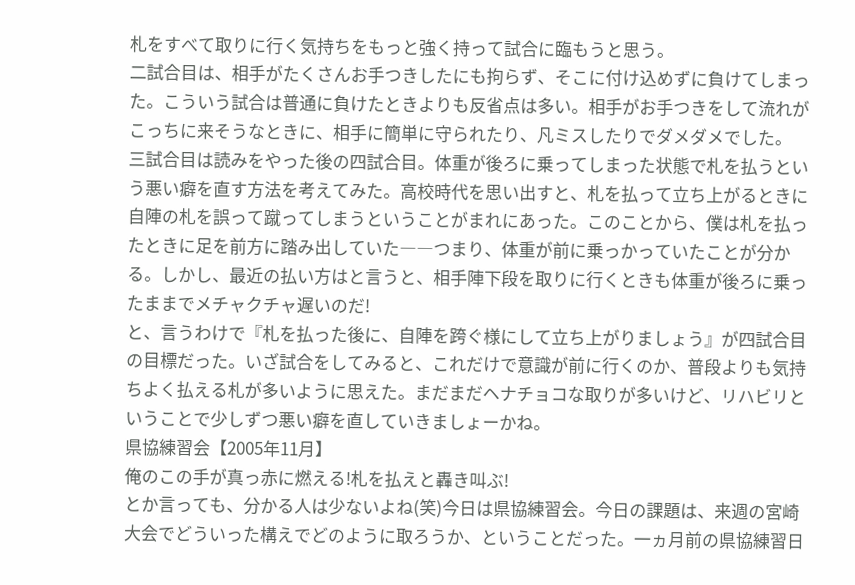札をすべて取りに行く気持ちをもっと強く持って試合に臨もうと思う。
二試合目は、相手がたくさんお手つきしたにも拘らず、そこに付け込めずに負けてしまった。こういう試合は普通に負けたときよりも反省点は多い。相手がお手つきをして流れがこっちに来そうなときに、相手に簡単に守られたり、凡ミスしたりでダメダメでした。
三試合目は読みをやった後の四試合目。体重が後ろに乗ってしまった状態で札を払うという悪い癖を直す方法を考えてみた。高校時代を思い出すと、札を払って立ち上がるときに自陣の札を誤って蹴ってしまうということがまれにあった。このことから、僕は札を払ったときに足を前方に踏み出していた――つまり、体重が前に乗っかっていたことが分かる。しかし、最近の払い方はと言うと、相手陣下段を取りに行くときも体重が後ろに乗ったままでメチャクチャ遅いのだ!
と、言うわけで『札を払った後に、自陣を跨ぐ様にして立ち上がりましょう』が四試合目の目標だった。いざ試合をしてみると、これだけで意識が前に行くのか、普段よりも気持ちよく払える札が多いように思えた。まだまだヘナチョコな取りが多いけど、リハビリということで少しずつ悪い癖を直していきましょーかね。
県協練習会【2005年11月】
俺のこの手が真っ赤に燃える!札を払えと轟き叫ぶ!
とか言っても、分かる人は少ないよね(笑)今日は県協練習会。今日の課題は、来週の宮崎大会でどういった構えでどのように取ろうか、ということだった。一ヵ月前の県協練習日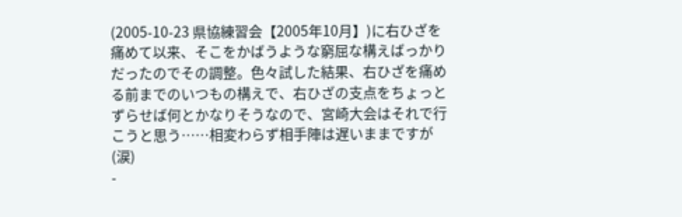(2005-10-23 県協練習会【2005年10月】)に右ひざを痛めて以来、そこをかばうような窮屈な構えばっかりだったのでその調整。色々試した結果、右ひざを痛める前までのいつもの構えで、右ひざの支点をちょっとずらせば何とかなりそうなので、宮崎大会はそれで行こうと思う……相変わらず相手陣は遅いままですが(涙)
-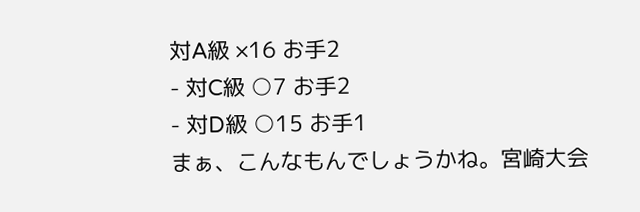対A級 ×16 お手2
- 対C級 ○7 お手2
- 対D級 ○15 お手1
まぁ、こんなもんでしょうかね。宮崎大会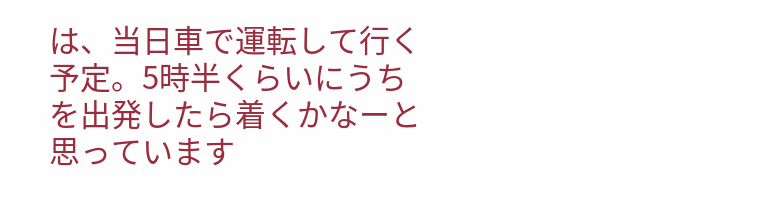は、当日車で運転して行く予定。5時半くらいにうちを出発したら着くかなーと思っています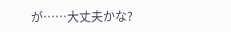が……大丈夫かな?